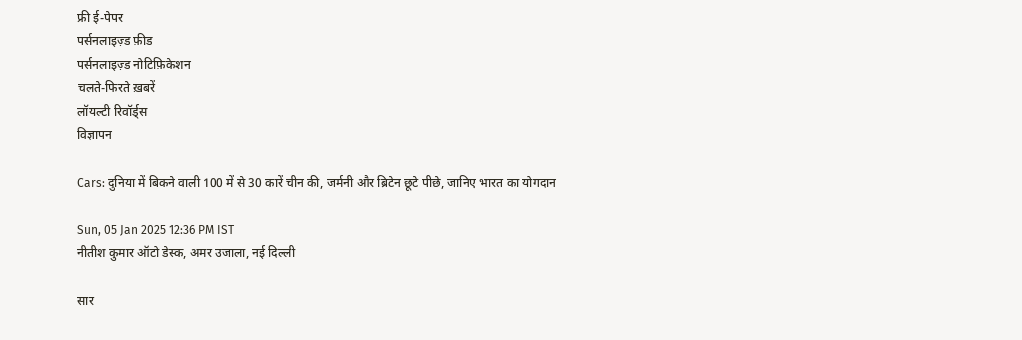फ्री ई-पेपर
पर्सनलाइज़्ड फ़ीड
पर्सनलाइज़्ड नोटिफ़िकेशन
चलते-फिरते ख़बरें
लॉयल्टी रिवॉर्ड्स
विज्ञापन

Cars: दुनिया में बिकने वाली 100 में से 30 कारें चीन की, जर्मनी और ब्रिटेन छूटे पीछे, जानिए भारत का योगदान

Sun, 05 Jan 2025 12:36 PM IST
नीतीश कुमार ऑटो डेस्क, अमर उजाला, नई दिल्ली

सार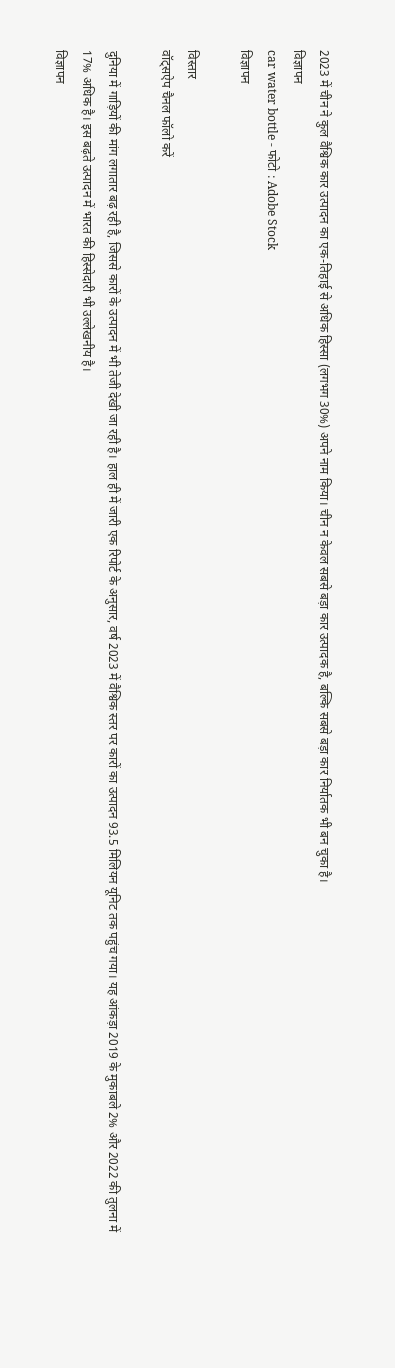2023 में चीन ने कुल वैश्विक कार उत्पादन का एक-तिहाई से अधिक हिस्सा (लगभग 30%) अपने नाम किया। चीन न केवल सबसे बड़ा कार उत्पादक है, बल्कि सबसे बड़ा कार निर्यातक भी बन चुका है।
विज्ञापन
car water bottle - फोटो : Adobe Stock
विज्ञापन

विस्तार
वॉट्सऐप चैनल फॉलो करें

दुनिया में गाड़ियों की मांग लगातार बढ़ रही है, जिससे कारों के उत्पादन में भी तेजी देखी जा रही है। हाल ही में जारी एक रिपोर्ट के अनुसार, वर्ष 2023 में वैश्विक स्तर पर कारों का उत्पादन 93.5 मिलियन यूनिट तक पहुंच गया। यह आंकड़ा 2019 के मुकाबले 2% और 2022 की तुलना में 17% अधिक है। इस बढ़ते उत्पादन में भारत की हिस्सेदारी भी उल्लेखनीय है।
विज्ञापन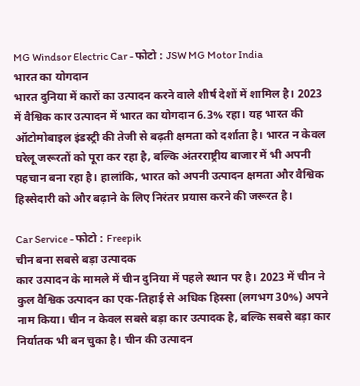MG Windsor Electric Car - फोटो : JSW MG Motor India
भारत का योगदान
भारत दुनिया में कारों का उत्पादन करने वाले शीर्ष देशों में शामिल है। 2023 में वैश्विक कार उत्पादन में भारत का योगदान 6.3% रहा। यह भारत की ऑटोमोबाइल इंडस्ट्री की तेजी से बढ़ती क्षमता को दर्शाता है। भारत न केवल घरेलू जरूरतों को पूरा कर रहा है, बल्कि अंतरराष्ट्रीय बाजार में भी अपनी पहचान बना रहा है। हालांकि, भारत को अपनी उत्पादन क्षमता और वैश्विक हिस्सेदारी को और बढ़ाने के लिए निरंतर प्रयास करने की जरूरत है।

Car Service - फोटो : Freepik
चीन बना सबसे बड़ा उत्पादक
कार उत्पादन के मामले में चीन दुनिया में पहले स्थान पर है। 2023 में चीन ने कुल वैश्विक उत्पादन का एक-तिहाई से अधिक हिस्सा (लगभग 30%) अपने नाम किया। चीन न केवल सबसे बड़ा कार उत्पादक है, बल्कि सबसे बड़ा कार निर्यातक भी बन चुका है। चीन की उत्पादन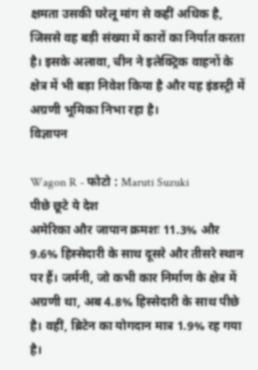क्षमता उसकी घरेलू मांग से कहीं अधिक है, जिससे वह बड़ी संख्या में कारों का निर्यात करता है। इसके अलावा, चीन ने इलेक्ट्रिक वाहनों के क्षेत्र में भी बड़ा निवेश किया है और यह इंडस्ट्री में अग्रणी भूमिका निभा रहा है।
विज्ञापन

Wagon R - फोटो : Maruti Suzuki
पीछे छूटे ये देश
अमेरिका और जापान क्रमशः 11.3% और 9.6% हिस्सेदारी के साथ दूसरे और तीसरे स्थान पर हैं। जर्मनी, जो कभी कार निर्माण के क्षेत्र में अग्रणी था, अब 4.8% हिस्सेदारी के साथ पीछे है। वहीं, ब्रिटेन का योगदान मात्र 1.9% रह गया है।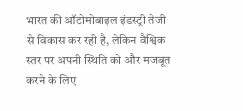भारत की ऑटोमोबाइल इंडस्ट्री तेजी से विकास कर रही है, लेकिन वैश्विक स्तर पर अपनी स्थिति को और मजबूत करने के लिए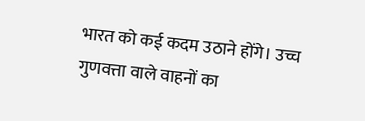भारत को कई कदम उठाने होंगे। उच्च गुणवत्ता वाले वाहनों का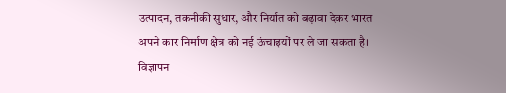उत्पादन, तकनीकी सुधार, और निर्यात को बढ़ावा देकर भारत अपने कार निर्माण क्षेत्र को नई ऊंचाइयों पर ले जा सकता है।
विज्ञापन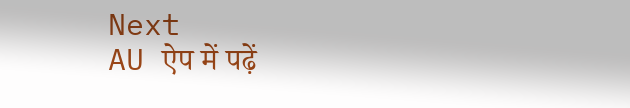Next
AU ऐप में पढ़ें